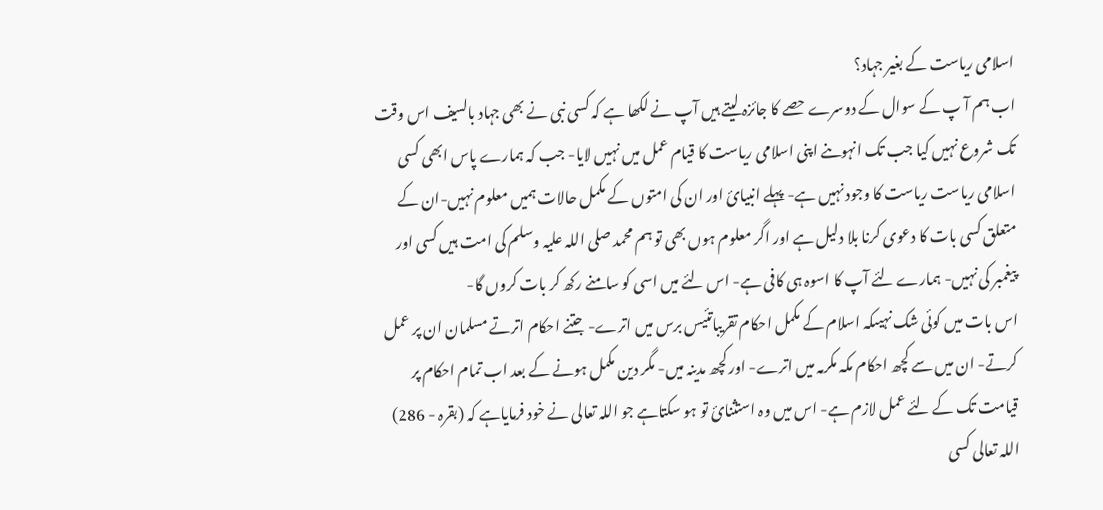اسلامی ریاست کے بغیر جہاد؟
اب ہم آ پ کے سوال کے دوسرے حصے کا جائزہ لیتے ہیں آپ نے لکھا ہے کہ کسی نبی نے بھی جہاد بالسیف اس وقت تک شروع نہیں کیا جب تک انہوںنے اپنی اسلامی ریاست کا قیام عمل میں نہیں لایا- جب کہ ہمارے پاس ابھی کسی اسلامی ریاست ریاست کا وجود نہیں ہے- پہلے انبیائ اور ان کی امتوں کے مکمل حالات ہمیں معلوم نہیں-ان کے متعلق کسی بات کا دعوی کرنا بلا دلیل ہے اور اگر معلوم ہوں بھی تو ہم محمد صلی اللہ علیہ وسلم کی امت ہیں کسی اور پیغمبر کی نہیں- ہمارے لئے آپ کا اسوہ ہی کافی ہے- اس لئے میں اسی کو سامنے رکھ کر بات کروں گا-
اس بات میں کوئی شک نہیںکہ اسلام کے مکمل احکام تقریباتئیس برس میں اترے- جتنے احکام اترتے مسلمان ان پر عمل کرتے- ان میں سے کچھ احکام مکہ مکرمہ میں اترے- اور کچھ مدینہ میں- مگر دین مکمل ہونے کے بعد اب تمام احکام پر قیامت تک کے لئے عمل لازم ہے- اس میں وہ استثنائ تو ہو سکتاہے جو اللہ تعالی نے خود فرمایاہے کہ (بقرہ - 286)
اللہ تعالی کسی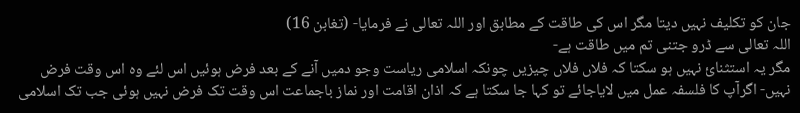جان کو تکلیف نہیں دیتا مگر اس کی طاقت کے مطابق اور اللہ تعالی نے فرمایا- (تغابن 16)
اللہ تعالی سے ڈرو جتنی تم میں طاقت ہے-
مگر یہ استثنائ نہیں ہو سکتا کہ فلاں فلاں چیزیں چونکہ اسلامی ریاست وجو دمیں آنے کے بعد فرض ہوئیں اس لئے وہ اس وقت فرض نہیں- اگرآپ کا فلسفہ عمل میں لایاجائے تو کہا جا سکتا ہے کہ اذان اقامت اور نماز باجماعت اس وقت تک فرض نہیں ہوئی جب تک اسلامی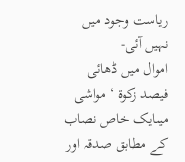ریاست وجود میں نہیں آئی-
اموال میں ڈھائی فیصد زکوة ‘ مواشی میںایک خاص نصاب کے مطابق صدقہ اور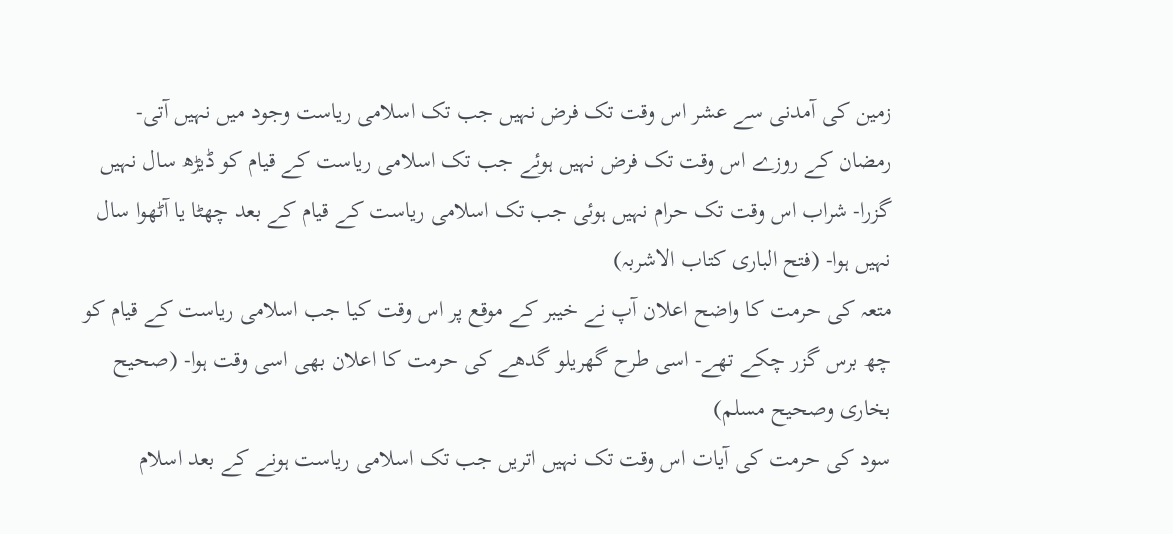زمین کی آمدنی سے عشر اس وقت تک فرض نہیں جب تک اسلامی ریاست وجود میں نہیں آتی-
رمضان کے روزے اس وقت تک فرض نہیں ہوئے جب تک اسلامی ریاست کے قیام کو ڈیڑھ سال نہیں گزرا- شراب اس وقت تک حرام نہیں ہوئی جب تک اسلامی ریاست کے قیام کے بعد چھٹا یا آٹھوا سال نہیں ہوا- (فتح الباری کتاب الاشربہ)
متعہ کی حرمت کا واضح اعلان آپ نے خیبر کے موقع پر اس وقت کیا جب اسلامی ریاست کے قیام کو چھ برس گزر چکے تھے- اسی طرح گھریلو گدھے کی حرمت کا اعلان بھی اسی وقت ہوا- (صحیح بخاری وصحیح مسلم)
سود کی حرمت کی آیات اس وقت تک نہیں اتریں جب تک اسلامی ریاست ہونے کے بعد اسلام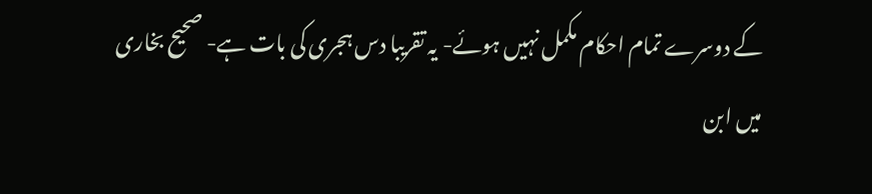کے دوسرے تمام احکام مکمل نہیں ہوئے- یہ تقریبا دس ہجری کی بات ہے- صحیح بخاری میں ابن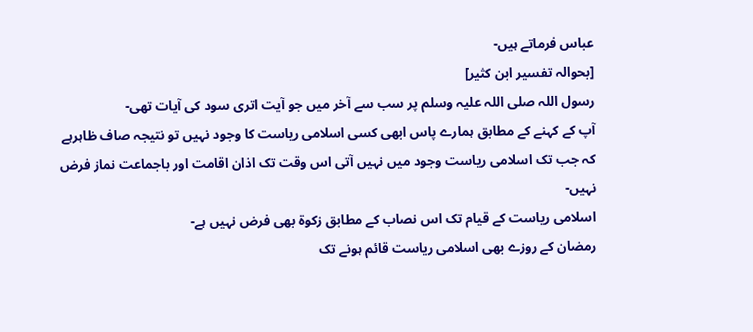عباس فرماتے ہیں-
[بحوالہ تفسیر ابن کثیر]
رسول اللہ صلی اللہ علیہ وسلم پر سب سے آخر میں جو آیت اتری سود کی آیات تھی-
آپ کے کہنے کے مطابق ہمارے پاس ابھی کسی اسلامی ریاست کا وجود نہیں تو نتیجہ صاف ظاہرہے کہ جب تک اسلامی ریاست وجود میں نہیں آتی اس وقت تک اذان اقامت اور باجماعت نماز فرض نہیں-
اسلامی ریاست کے قیام تک اس نصاب کے مطابق زکوة بھی فرض نہیں ہے-
رمضان کے روزے بھی اسلامی ریاست قائم ہونے تک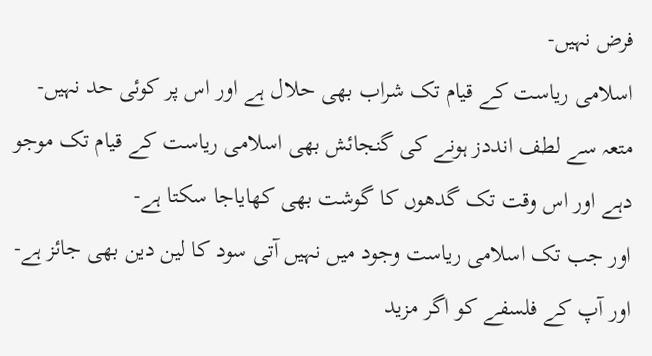فرض نہیں-
اسلامی ریاست کے قیام تک شراب بھی حلال ہے اور اس پر کوئی حد نہیں-
متعہ سے لطف انددز ہونے کی گنجائش بھی اسلامی ریاست کے قیام تک موجو دہے اور اس وقت تک گدھوں کا گوشت بھی کھایاجا سکتا ہے-
اور جب تک اسلامی ریاست وجود میں نہیں آتی سود کا لین دین بھی جائز ہے-
اور آپ کے فلسفے کو اگر مزید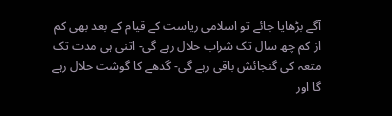آگے بڑھایا جائے تو اسلامی ریاست کے قیام کے بعد بھی کم از کم چھ سال تک شراب حلال رہے گی- اتنی ہی مدت تک متعہ کی گنجائش باقی رہے گی- گدھے کا گوشت حلال رہے گا اور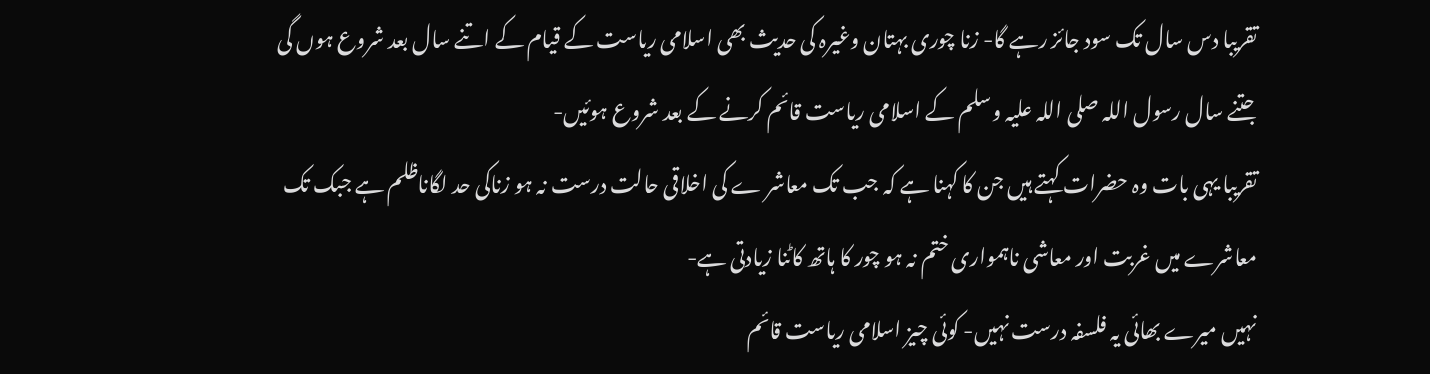تقریبا دس سال تک سود جائز رہے گا- زنا چوری بہتان وغیرہ کی حدیث بھی اسلامی ریاست کے قیام کے اتنے سال بعد شروع ہوں گی جتنے سال رسول اللہ صلی اللہ علیہ وسلم کے اسلامی ریاست قائم کرنے کے بعد شروع ہوئیں-
تقریبا یہی بات وہ حضرات کہتے ہیں جن کا کہنا ہے کہ جب تک معاشر ے کی اخلاقی حالت درست نہ ہو زناکی حد لگاناظلم ہے جبک تک معاشرے میں غربت اور معاشی ناہمواری ختم نہ ہو چور کا ہاتھ کاٹنا زیادتی ہے-
نہیں میرے بھائی یہ فلسفہ درست نہیں- کوئی چیز اسلامی ریاست قائم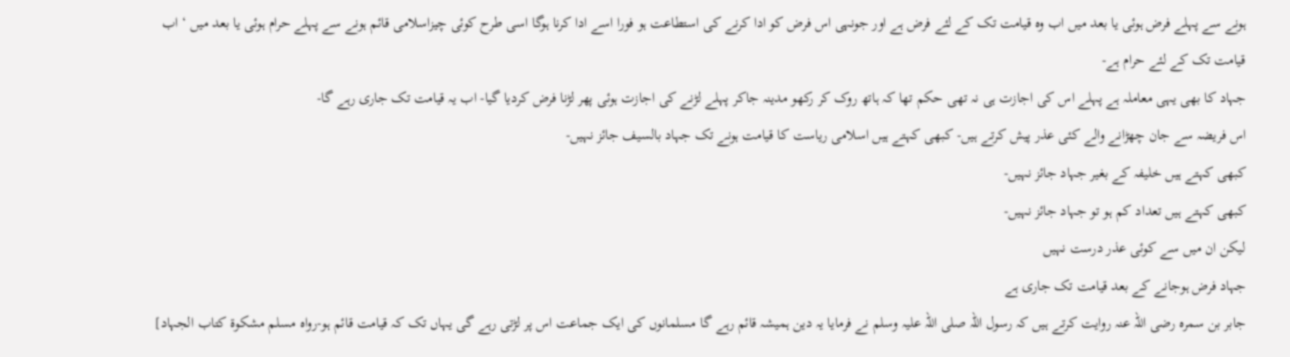ہونے سے پہلے فرض ہوئی یا بعد میں اب وہ قیامت تک کے لئے فرض ہے اور جونہی اس فرض کو ادا کرنے کی استطاعت ہو فورا اسے ادا کرنا ہوگا اسی طرح کوئی چیزاسلامی قائم ہونے سے پہلے حرام ہوئی یا بعد میں ‘ اب قیامت تک کے لئے حرام ہے-
جہاد کا بھی یہی معاملہ ہے پہلے اس کی اجازت ہی نہ تھی حکم تھا کہ ہاتھ روک کر رکھو مدینہ جاکر پہلے لڑنے کی اجازت ہوئی پھر لڑنا فرض کردیا گیا- اب یہ قیامت تک جاری رہے گا-
اس فریضہ سے جان چھڑانے والے کئی عذر پیش کرتے ہیں- کبھی کہتے ہیں اسلامی ریاست کا قیامت ہونے تک جہاد بالسیف جائز نہیں-
کبھی کہتے ہیں خلیفہ کے بغیر جہاد جائز نہیں-
کبھی کہتے ہیں تعداد کم ہو تو جہاد جائز نہیں-
لیکن ان میں سے کوئی عذر درست نہیں
جہاد فرض ہوجانے کے بعد قیامت تک جاری ہے
جابر بن سمرہ رضی اللہ عنہ روایت کرتے ہیں کہ رسول اللہ صلی اللہ علیہ وسلم نے فرمایا یہ دین ہمیشہ قائم رہے گا مسلمانوں کی ایک جماعت اس پر لڑتی رہے گی یہاں تک کہ قیامت قائم ہو-رواہ مسلم مشکوة کتاب الجہاد]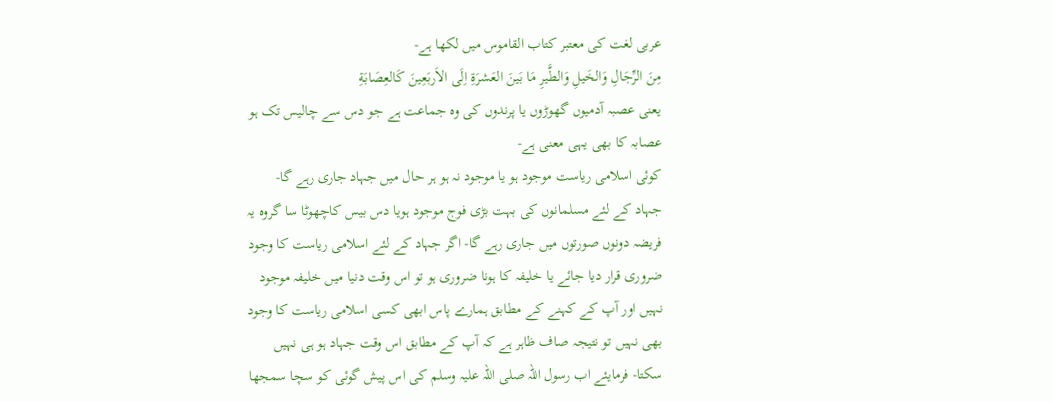عربی لغت کی معتبر کتاب القاموس میں لکھا ہے-
مِنَ الرِّجَالِ وَالخَیلِ وَالطَّیرِ مَا بَینَ العَشرَةِ اِلَی الاَربَعِینَ کَالعِصَابَةِ
یعنی عصبہ آدمیوں گھوڑوں یا پرندوں کی وہ جماعت ہے جو دس سے چالیس تک ہو عصابہ کا بھی یہی معنی ہے-
کوئی اسلامی ریاست موجود ہو یا موجود نہ ہو ہر حال میں جہاد جاری رہے گا-
جہاد کے لئے مسلمانوں کی بہت بڑی فوج موجود ہویا دس بیس کاچھوٹا سا گروہ یہ فریضہ دونوں صورتوں میں جاری رہے گا- اگر جہاد کے لئے اسلامی ریاست کا وجود ضروری قرار دیا جائے یا خلیفہ کا ہونا ضروری ہو تو اس وقت دنیا میں خلیفہ موجود نہیں اور آپ کے کہنے کے مطابق ہمارے پاس ابھی کسی اسلامی ریاست کا وجود بھی نہیں تو نتیجہ صاف ظاہر ہے کہ آپ کے مطابق اس وقت جہاد ہو ہی نہیں سکتا- فرمایئے اب رسول اللہ صلی اللہ علیہ وسلم کی اس پیش گوئی کو سچا سمجھا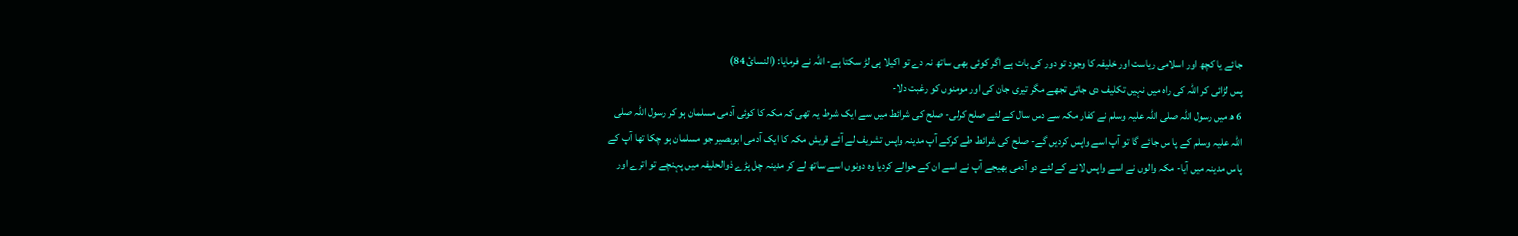جائے یا کچھ اور اسلامی ریاست اور خلیفہ کا وجود تو دور کی بات ہے اگر کوئی بھی ساتھ نہ دے تو اکیلا ہی لڑ سکتا ہے- اللہ نے فرمایا: (النسائ 84)
پس لڑائی کر اللہ کی راہ میں نہیں تکلیف دی جاتی تجھے مگر تیری جان کی اور مومنوں کو رغبت دلا-
6 ھ میں رسول اللہ صلی اللہ علیہ وسلم نے کفار مکہ سے دس سال کے لئے صلح کرلی- صلح کی شرائط میں سے ایک شرط یہ تھی کہ مکہ کا کوئی آدمی مسلمان ہو کر رسول اللہ صلی اللہ علیہ وسلم کے پا س جائے گا تو آپ اسے واپس کردیں گے- صلح کی شرائط طے کرکے آپ مدینہ واپس تشریف لے آئے قریش مکہ کا ایک آدمی ابوبصیر جو مسلمان ہو چکا تھا آپ کے پاس مدینہ میں آیا- مکہ والوں نے اسے واپس لانے کے لئے دو آدمی بھیجے آپ نے اسے ان کے حوالے کردیا وہ دونوں اسے ساتھ لے کر مدینہ چل پڑے ذوالحلیفہ میں پہنچے تو اترے اور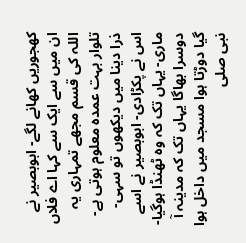کھجوریں کھانے لگے- ابوبصیر نے ان میں سے ایک سے کہا اے فلاں اللہ کی قسم مجھے تمہاری یہ تلوار بہت عمدہ معلوم ہوتی ہے- ذرا دینا میں دیکھوں تو سہی- اس نے پکڑادی- ابوبصیر نے اسے ماری- یہاں تک کہ وہ ٹھنڈا ہوگیا- دوسرا بھاگا یہاں تک کہ مدینہ آ گیا دوڑتا ہوا مسجد میں داخل ہوا نبی صلی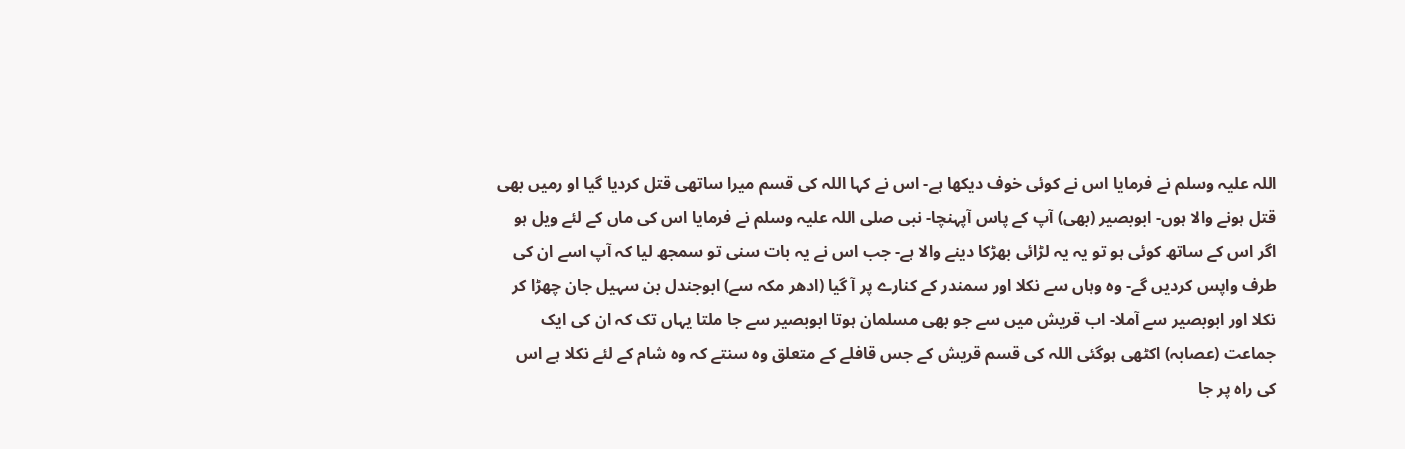اللہ علیہ وسلم نے فرمایا اس نے کوئی خوف دیکھا ہے- اس نے کہا اللہ کی قسم میرا ساتھی قتل کردیا گیا او رمیں بھی قتل ہونے والا ہوں- ابوبصیر (بھی) آپ کے پاس آپہنچا- نبی صلی اللہ علیہ وسلم نے فرمایا اس کی ماں کے لئے ویل ہو اگر اس کے ساتھ کوئی ہو تو یہ یہ لڑائی بھڑکا دینے والا ہے- جب اس نے یہ بات سنی تو سمجھ لیا کہ آپ اسے ان کی طرف واپس کردیں گے- وہ وہاں سے نکلا اور سمندر کے کنارے پر آ گیا (ادھر مکہ سے) ابوجندل بن سہیل جان چھڑا کر نکلا اور ابوبصیر سے آملا- اب قریش میں سے جو بھی مسلمان ہوتا ابوبصیر سے جا ملتا یہاں تک کہ ان کی ایک جماعت (عصابہ) اکٹھی ہوگئی اللہ کی قسم قریش کے جس قافلے کے متعلق وہ سنتے کہ وہ شام کے لئے نکلا ہے اس کی راہ پر جا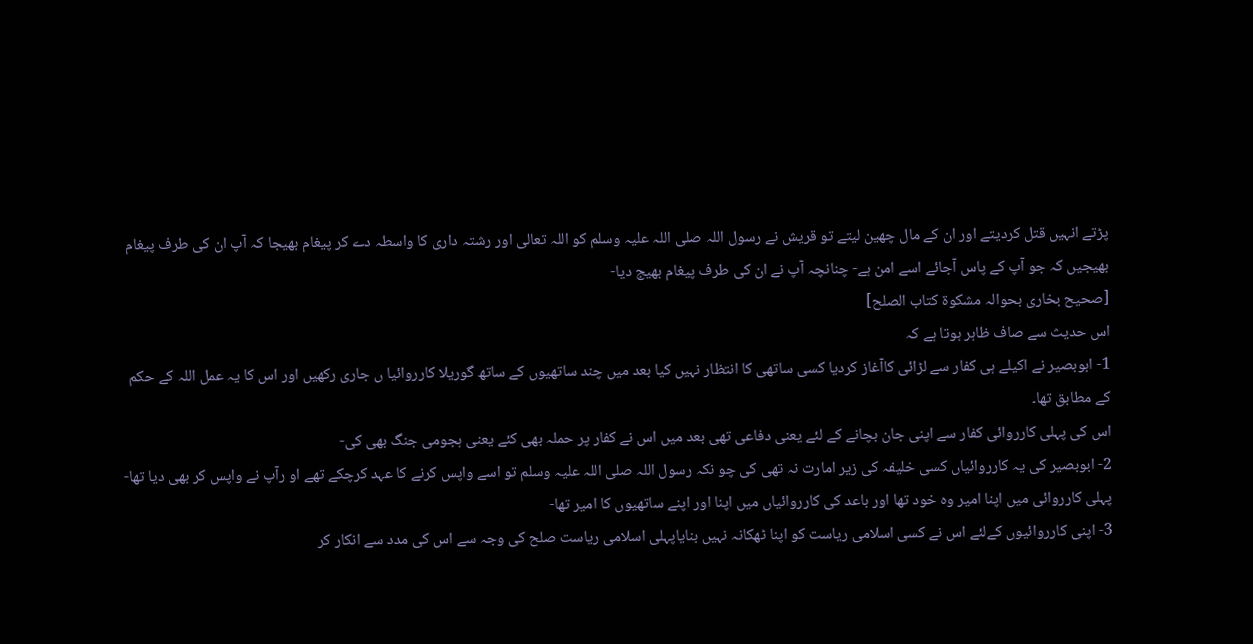پڑتے انہیں قتل کردیتے اور ان کے مال چھین لیتے تو قریش نے رسول اللہ صلی اللہ علیہ وسلم کو اللہ تعالی اور رشتہ داری کا واسطہ دے کر پیغام بھیجا کہ آپ ان کی طرف پیغام بھیجیں کہ جو آپ کے پاس آجائے اسے امن ہے- چنانچہ آپ نے ان کی طرف پیغام بھیج دیا-
[صحیح بخاری بحوالہ مشکوة کتاب الصلح]
اس حدیث سے صاف ظاہر ہوتا ہے کہ
1- ابوبصیر نے اکیلے ہی کفار سے لڑائی کاآغاز کردیا کسی ساتھی کا انتظار نہیں کیا بعد میں چند ساتھیوں کے ساتھ گوریلا کارروائیا ں جاری رکھیں اور اس کا یہ عمل اللہ کے حکم کے مطابق تھا۔
اس کی پہلی کارروائی کفار سے اپنی جان بچانے کے لئے یعنی دفاعی تھی بعد میں اس نے کفار پر حملہ بھی کئے یعنی ہجومی جنگ بھی کی-
2- ابوبصیر کی یہ کارروائیاں کسی خلیفہ کی زیر امارت نہ تھی کی چو نکہ رسول اللہ صلی اللہ علیہ وسلم تو اسے واپس کرنے کا عہد کرچکے تھے او رآپ نے واپس کر بھی دیا تھا- پہلی کارروائی میں اپنا امیر وہ خود تھا اور باعد کی کارروائیاں میں اپنا اور اپنے ساتھیوں کا امیر تھا-
3- اپنی کارروائیوں کےلئے اس نے کسی اسلامی ریاست کو اپنا ٹھکانہ نہیں بنایاپہلی اسلامی ریاست صلح کی وجہ سے اس کی مدد سے انکار کر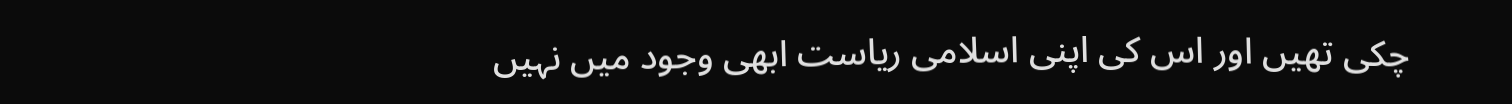چکی تھیں اور اس کی اپنی اسلامی ریاست ابھی وجود میں نہیں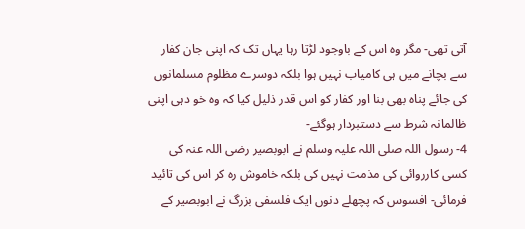آتی تھی- مگر وہ اس کے باوجود لڑتا رہا یہاں تک کہ اپنی جان کفار سے بچانے میں ہی کامیاب نہیں ہوا بلکہ دوسرے مظلوم مسلمانوں کی جائے پناہ بھی بنا اور کفار کو اس قدر ذلیل کیا کہ وہ خو دہی اپنی ظالمانہ شرط سے دستبردار ہوگئے-
4- رسول اللہ صلی اللہ علیہ وسلم نے ابوبصیر رضی اللہ عنہ کی کسی کارروائی کی مذمت نہیں کی بلکہ خاموش رہ کر اس کی تائید فرمائی- افسوس کہ پچھلے دنوں ایک فلسفی بزرگ نے ابوبصیر کے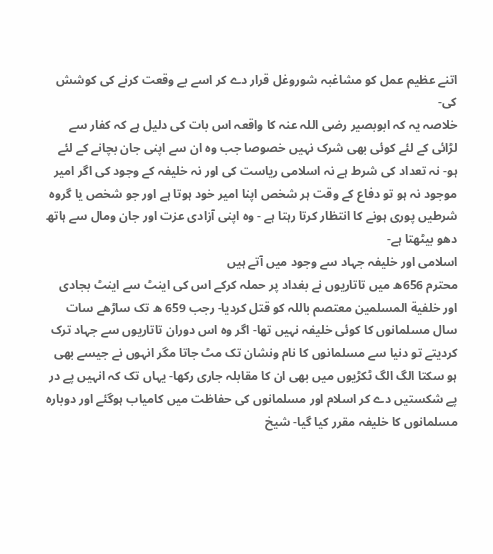اتنے عظیم عمل کو مشاغبہ شوروغل قرار دے کر اسے بے وقعت کرنے کی کوشش کی-
خلاصہ یہ کہ ابوبصیر رضی اللہ عنہ کا واقعہ اس بات کی دلیل ہے کہ کفار سے لڑائی کے لئے کوئی بھی شرک نہیں خصوصا جب وہ ان سے اپنی جان بچانے کے لئے ہو- نہ تعداد کی شرط ہے نہ اسلامی ریاست کی اور نہ خلیفہ کے وجود کی اگر امیر موجود نہ ہو تو دفاع کے وقت ہر شخص اپنا امیر خود ہوتا ہے اور جو شخص یا گروہ شرطیں پوری ہونے کا انتظار کرتا رہتا ہے - وہ اپنی آزادی عزت اور جان ومال سے ہاتھ دھو بیٹھتا ہے-
اسلامی اور خلیفہ جہاد سے وجود میں آتے ہیں
محترم 656ھ میں تاتاریوں نے بغداد پر حملہ کرکے اس کی اینٹ سے اینٹ بجادی اور خلفیة المسلمین معتصم باللہ کو قتل کردیا- رجب 659 ھ تک ساڑھے سات سال مسلمانوں کا کوئی خلیفہ نہیں تھا- اگر وہ اس دوران تاتاریوں سے جہاد ترک کردیتے تو دنیا سے مسلمانوں کا نام ونشان تک مٹ جاتا مگر انہوں نے جیسے بھی ہو سکتا الگ الگ ٹکڑیوں میں بھی ان کا مقابلہ جاری رکھا- یہاں تک کہ انہیں پے در پے شکستیں دے کر اسلام اور مسلمانوں کی حفاظت میں کامیاب ہوگئے اور دوبارہ مسلمانوں کا خلیفہ مقرر کیا گیا- شیخ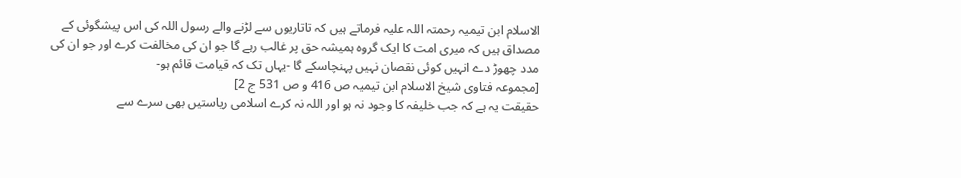الاسلام ابن تیمیہ رحمتہ اللہ علیہ فرماتے ہیں کہ تاتاریوں سے لڑنے والے رسول اللہ کی اس پیشگوئی کے مصداق ہیں کہ میری امت کا ایک گروہ ہمیشہ حق پر غالب رہے گا جو ان کی مخالفت کرے اور جو ان کی مدد چھوڑ دے انہیں کوئی نقصان نہیں پہنچاسکے گا -یہاں تک کہ قیامت قائم ہو-
[مجموعہ فتاوی شیخ الاسلام ابن تیمیہ ص 416 و ص 531 ج 2]
حقیقت یہ ہے کہ جب خلیفہ کا وجود نہ ہو اور اللہ نہ کرے اسلامی ریاستیں بھی سرے سے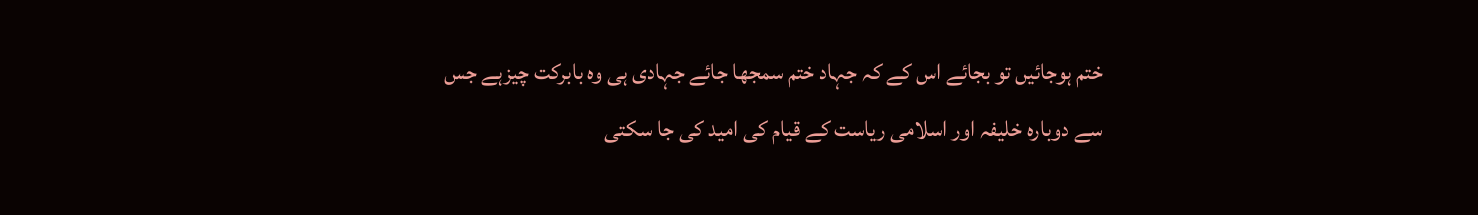ختم ہوجائیں تو بجائے اس کے کہ جہاد ختم سمجھا جائے جہادی ہی وہ بابرکت چیزہے جس سے دوبارہ خلیفہ اور اسلامی ریاست کے قیام کی امید کی جا سکتی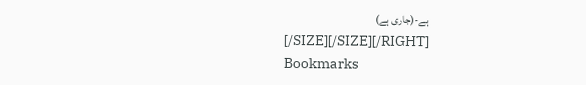ہے-(جاری ہے)
[/SIZE][/SIZE][/RIGHT]
Bookmarks